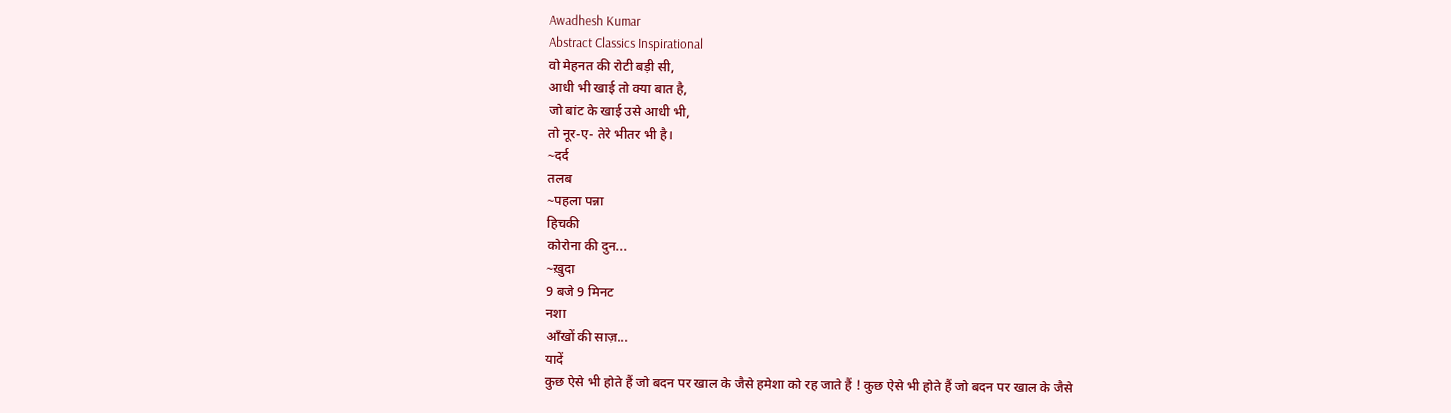Awadhesh Kumar
Abstract Classics Inspirational
वो मेहनत की रोटी बड़ी सी,
आधी भी खाई तो क्या बात है,
जो बांट के खाई उसे आधी भी,
तो नूर-ए- तेरे भीतर भी है।
~दर्द
तलब
~पहला पन्ना
हिचकी
कोरोना की दुन...
~ख़ुदा
9 बजे 9 मिनट
नशा
आँखों की साज़...
यादें
कुछ ऐसे भी होते हैं जो बदन पर खाल के जैसे हमेशा को रह जाते हैं ! कुछ ऐसे भी होते हैं जो बदन पर खाल के जैसे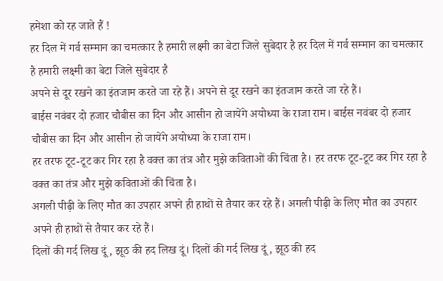हमेशा को रह जाते हैं !
हर दिल में गर्व सम्मान का चमत्कार है हमारी लक्ष्मी का बेटा जिले सुबेदार है हर दिल में गर्व सम्मान का चमत्कार है हमारी लक्ष्मी का बेटा जिले सुबेदार है
अपने से दूर रखने का इंतजाम करते जा रहे हैं। अपने से दूर रखने का इंतजाम करते जा रहे हैं।
बाईस नवंबर दो हजार चौबीस का दिन और आसीन हो जायेंगे अयोध्या के राजा राम। बाईस नवंबर दो हजार चौबीस का दिन और आसीन हो जायेंगे अयोध्या के राजा राम।
हर तरफ टूट-टूट कर गिर रहा है वक्त का तंत्र और मुझे कविताओं की चिंता है। हर तरफ टूट-टूट कर गिर रहा है वक्त का तंत्र और मुझे कविताओं की चिंता है।
अगली पीढ़ी के लिए मौत का उपहार अपने ही हाथों से तैयार कर रहे हैं। अगली पीढ़ी के लिए मौत का उपहार अपने ही हाथों से तैयार कर रहे हैं।
दिलों की गर्द लिख दूं, झूठ की हद लिख दूं। दिलों की गर्द लिख दूं, झूठ की हद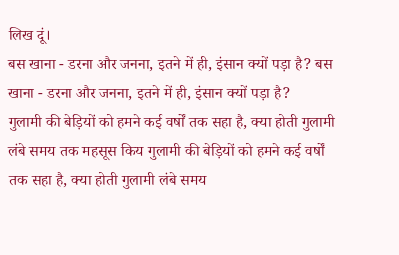लिख दूं।
बस खाना - डरना और जनना, इतने में ही, इंसान क्यों पड़ा है? बस खाना - डरना और जनना, इतने में ही, इंसान क्यों पड़ा है?
गुलामी की बेड़ियों को हमने कई वर्षों तक सहा है, क्या होती गुलामी लंबे समय तक महसूस किय गुलामी की बेड़ियों को हमने कई वर्षों तक सहा है, क्या होती गुलामी लंबे समय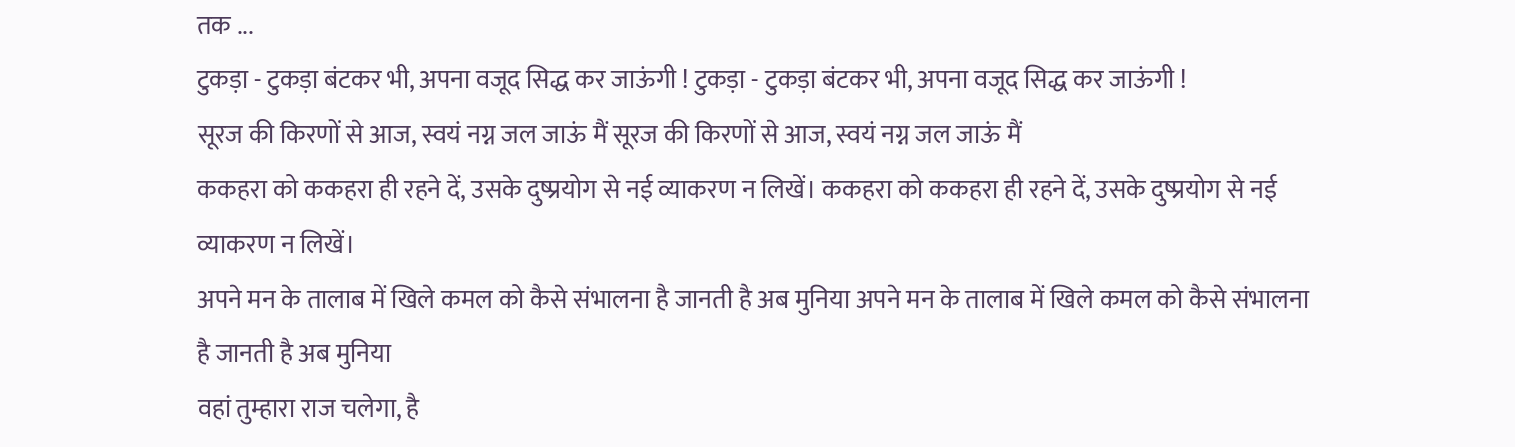तक ...
टुकड़ा - टुकड़ा बंटकर भी, अपना वजूद सिद्ध कर जाऊंगी ! टुकड़ा - टुकड़ा बंटकर भी, अपना वजूद सिद्ध कर जाऊंगी !
सूरज की किरणों से आज, स्वयं नग्न जल जाऊं मैं सूरज की किरणों से आज, स्वयं नग्न जल जाऊं मैं
ककहरा को ककहरा ही रहने दें, उसके दुष्प्रयोग से नई व्याकरण न लिखें। ककहरा को ककहरा ही रहने दें, उसके दुष्प्रयोग से नई व्याकरण न लिखें।
अपने मन के तालाब में खिले कमल को कैसे संभालना है जानती है अब मुनिया अपने मन के तालाब में खिले कमल को कैसे संभालना है जानती है अब मुनिया
वहां तुम्हारा राज चलेगा, है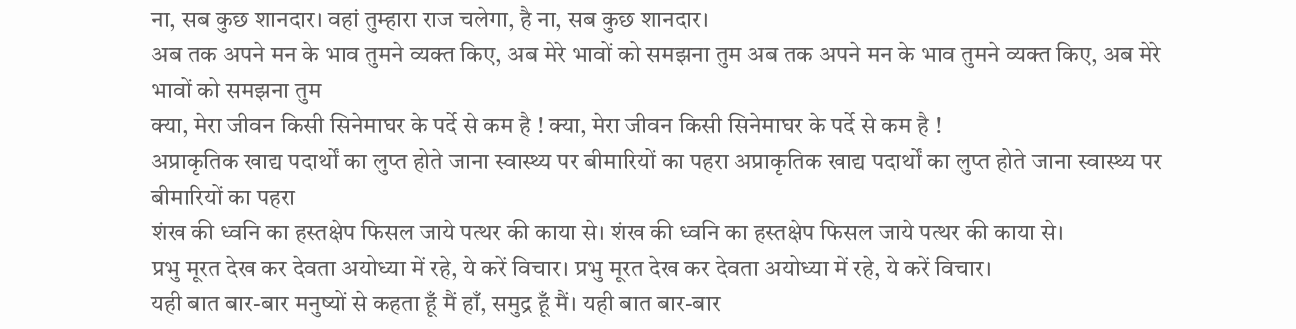ना, सब कुछ शानदार। वहां तुम्हारा राज चलेगा, है ना, सब कुछ शानदार।
अब तक अपने मन के भाव तुमने व्यक्त किए, अब मेरे भावों को समझना तुम अब तक अपने मन के भाव तुमने व्यक्त किए, अब मेरे भावों को समझना तुम
क्या, मेरा जीवन किसी सिनेमाघर के पर्दे से कम है ! क्या, मेरा जीवन किसी सिनेमाघर के पर्दे से कम है !
अप्राकृतिक खाद्य पदार्थों का लुप्त होते जाना स्वास्थ्य पर बीमारियों का पहरा अप्राकृतिक खाद्य पदार्थों का लुप्त होते जाना स्वास्थ्य पर बीमारियों का पहरा
शंख की ध्वनि का हस्तक्षेप फिसल जाये पत्थर की काया से। शंख की ध्वनि का हस्तक्षेप फिसल जाये पत्थर की काया से।
प्रभु मूरत देख कर देवता अयोध्या में रहे, ये करें विचार। प्रभु मूरत देख कर देवता अयोध्या में रहे, ये करें विचार।
यही बात बार-बार मनुष्यों से कहता हूँ मैं हाँ, समुद्र हूँ मैं। यही बात बार-बार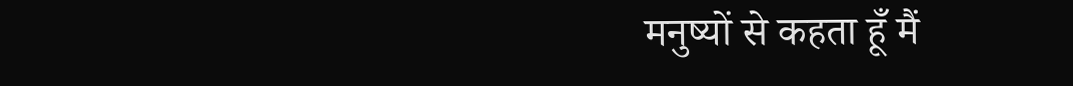मनुष्यों से कहता हूँ मैं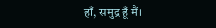हाँ, समुद्र हूँ मैं।